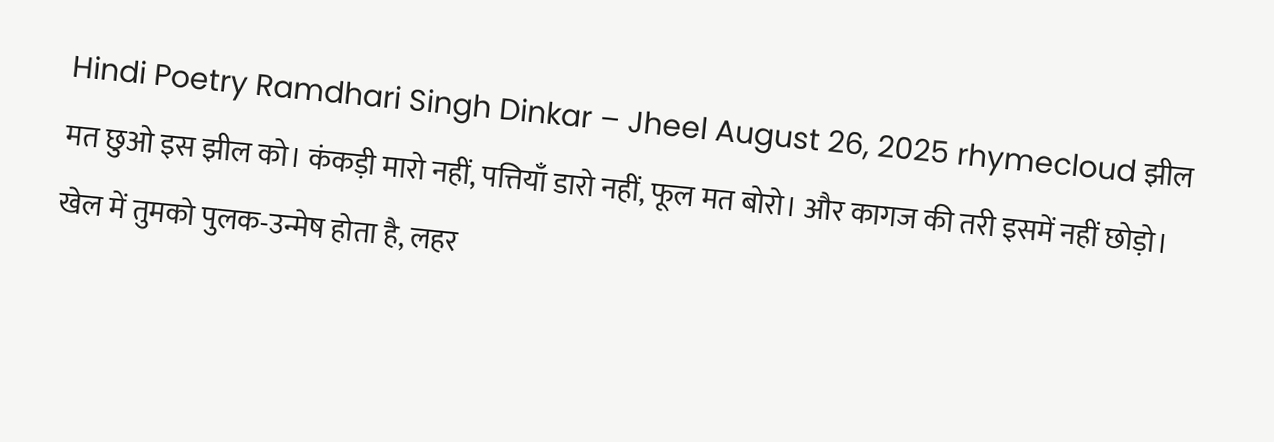Hindi Poetry Ramdhari Singh Dinkar – Jheel August 26, 2025 rhymecloud झील मत छुओ इस झील को। कंकड़ी मारो नहीं, पत्तियाँ डारो नहीं, फूल मत बोरो। और कागज की तरी इसमें नहीं छोड़ो। खेल में तुमको पुलक-उन्मेष होता है, लहर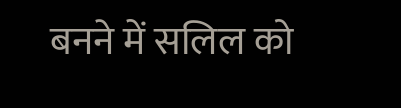बनने में सलिल को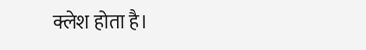क्लेश होता है।